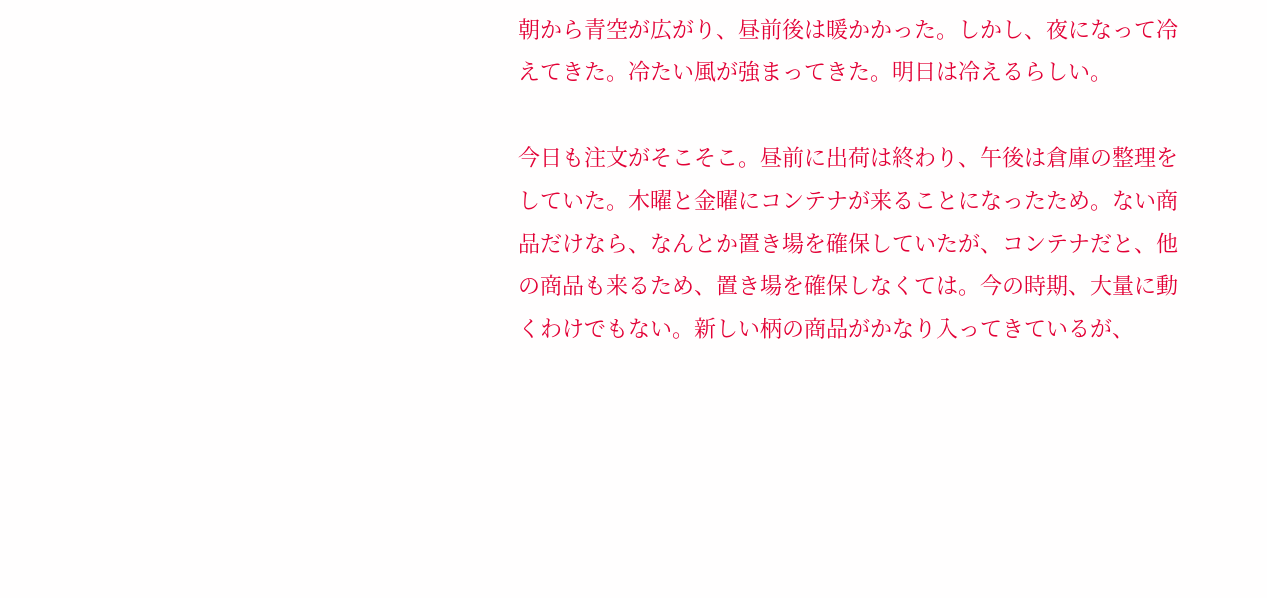朝から青空が広がり、昼前後は暖かかった。しかし、夜になって冷えてきた。冷たい風が強まってきた。明日は冷えるらしい。

今日も注文がそこそこ。昼前に出荷は終わり、午後は倉庫の整理をしていた。木曜と金曜にコンテナが来ることになったため。ない商品だけなら、なんとか置き場を確保していたが、コンテナだと、他の商品も来るため、置き場を確保しなくては。今の時期、大量に動くわけでもない。新しい柄の商品がかなり入ってきているが、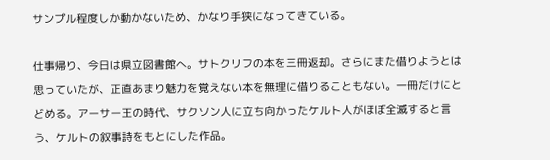サンプル程度しか動かないため、かなり手狭になってきている。

仕事帰り、今日は県立図書館へ。サトクリフの本を三冊返却。さらにまた借りようとは思っていたが、正直あまり魅力を覚えない本を無理に借りることもない。一冊だけにとどめる。アーサー王の時代、サクソン人に立ち向かったケルト人がほぼ全滅すると言う、ケルトの叙事詩をもとにした作品。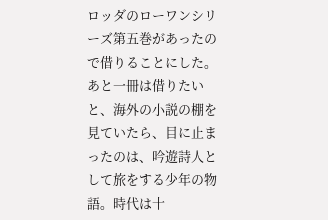ロッダのローワンシリーズ第五巻があったので借りることにした。
あと一冊は借りたいと、海外の小説の棚を見ていたら、目に止まったのは、吟遊詩人として旅をする少年の物語。時代は十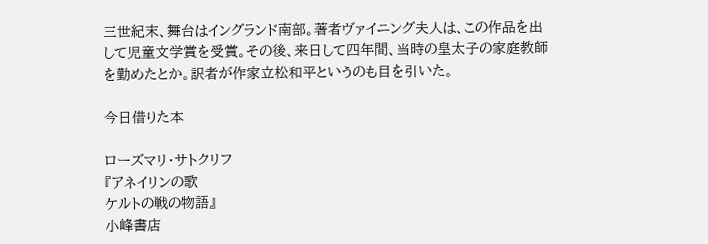三世紀末、舞台はイングランド南部。著者ヴァイニング夫人は、この作品を出して児童文学賞を受賞。その後、来日して四年間、当時の皇太子の家庭教師を勤めたとか。訳者が作家立松和平というのも目を引いた。

今日借りた本

ローズマリ・サトクリフ
『アネイリンの歌
ケルトの戦の物語』
小峰書店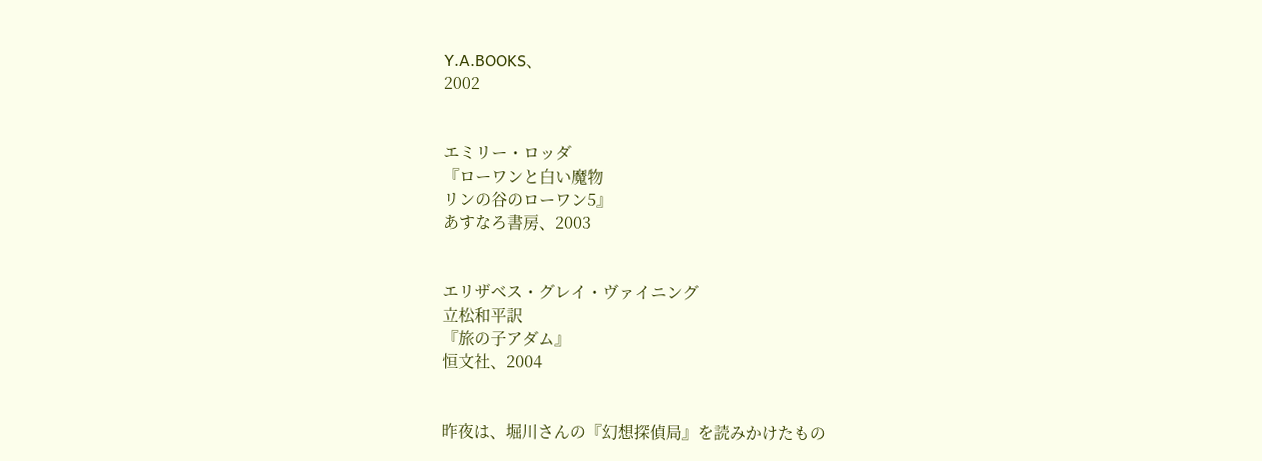Y.A.BOOKS、
2002


エミリー・ロッダ
『ローワンと白い魔物
リンの谷のローワン5』
あすなろ書房、2003


エリザベス・グレイ・ヴァイニング
立松和平訳
『旅の子アダム』
恒文社、2004


昨夜は、堀川さんの『幻想探偵局』を読みかけたもの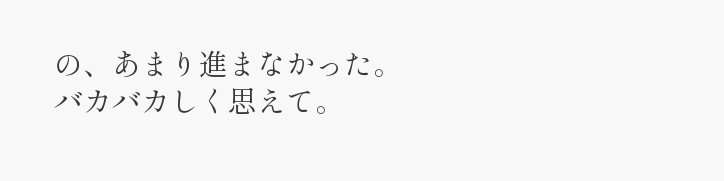の、あまり進まなかった。バカバカしく思えて。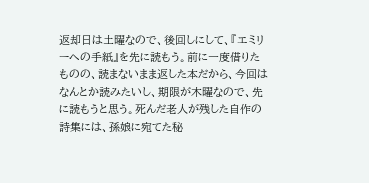返却日は土曜なので、後回しにして、『エミリーへの手紙』を先に読もう。前に一度借りたものの、読まないまま返した本だから、今回はなんとか読みたいし、期限が木曜なので、先に読もうと思う。死んだ老人が残した自作の詩集には、孫娘に宛てた秘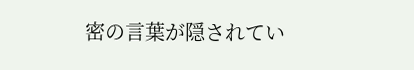密の言葉が隠されてい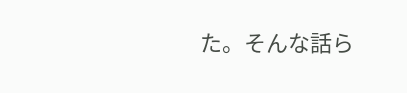た。そんな話ら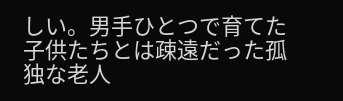しい。男手ひとつで育てた子供たちとは疎遠だった孤独な老人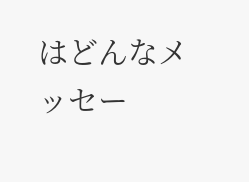はどんなメッセー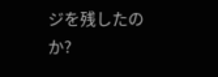ジを残したのか?